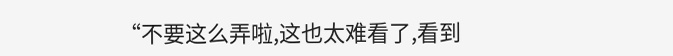“不要这么弄啦,这也太难看了,看到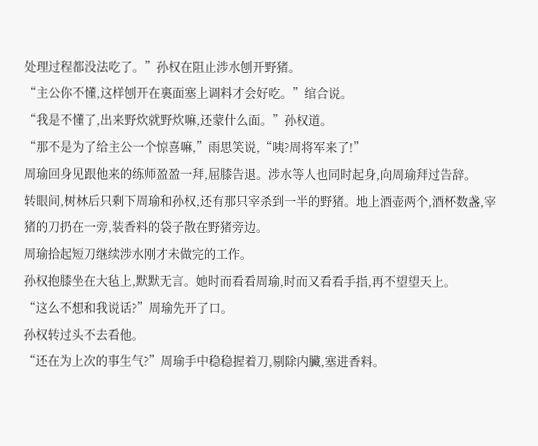处理过程都没法吃了。”孙权在阻止涉水刨开野猪。
“主公你不懂,这样刨开在裏面塞上调料才会好吃。”绾合说。
“我是不懂了,出来野炊就野炊嘛,还蒙什么面。”孙权道。
“那不是为了给主公一个惊喜嘛,”雨思笑说,“咦?周将军来了!”
周瑜回身见跟他来的练师盈盈一拜,屈膝告退。涉水等人也同时起身,向周瑜拜过告辞。
转眼间,树林后只剩下周瑜和孙权,还有那只宰杀到一半的野猪。地上酒壶两个,酒杯数盏,宰猪的刀扔在一旁,装香料的袋子散在野猪旁边。
周瑜拾起短刀继续涉水刚才未做完的工作。
孙权抱膝坐在大毡上,默默无言。她时而看看周瑜,时而又看看手指,再不望望天上。
“这么不想和我说话?”周瑜先开了口。
孙权转过头不去看他。
“还在为上次的事生气?”周瑜手中稳稳握着刀,剔除内臟,塞进香料。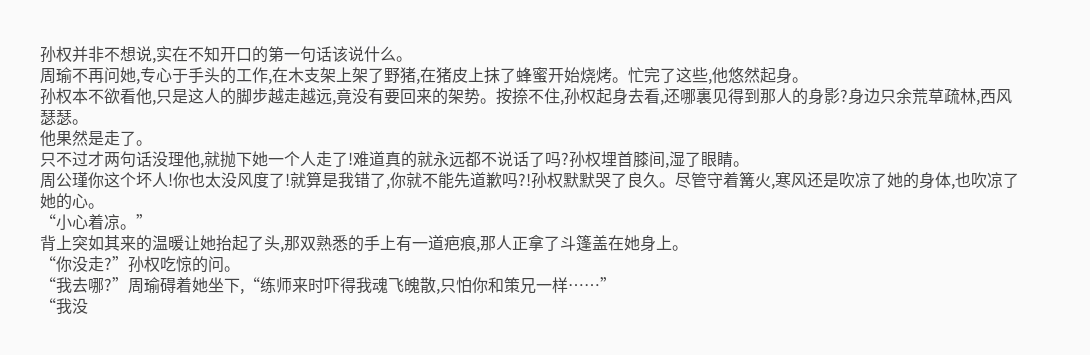孙权并非不想说,实在不知开口的第一句话该说什么。
周瑜不再问她,专心于手头的工作,在木支架上架了野猪,在猪皮上抹了蜂蜜开始烧烤。忙完了这些,他悠然起身。
孙权本不欲看他,只是这人的脚步越走越远,竟没有要回来的架势。按捺不住,孙权起身去看,还哪裏见得到那人的身影?身边只余荒草疏林,西风瑟瑟。
他果然是走了。
只不过才两句话没理他,就抛下她一个人走了!难道真的就永远都不说话了吗?孙权埋首膝间,湿了眼睛。
周公瑾你这个坏人!你也太没风度了!就算是我错了,你就不能先道歉吗?!孙权默默哭了良久。尽管守着篝火,寒风还是吹凉了她的身体,也吹凉了她的心。
“小心着凉。”
背上突如其来的温暖让她抬起了头,那双熟悉的手上有一道疤痕,那人正拿了斗篷盖在她身上。
“你没走?”孙权吃惊的问。
“我去哪?”周瑜碍着她坐下,“练师来时吓得我魂飞魄散,只怕你和策兄一样……”
“我没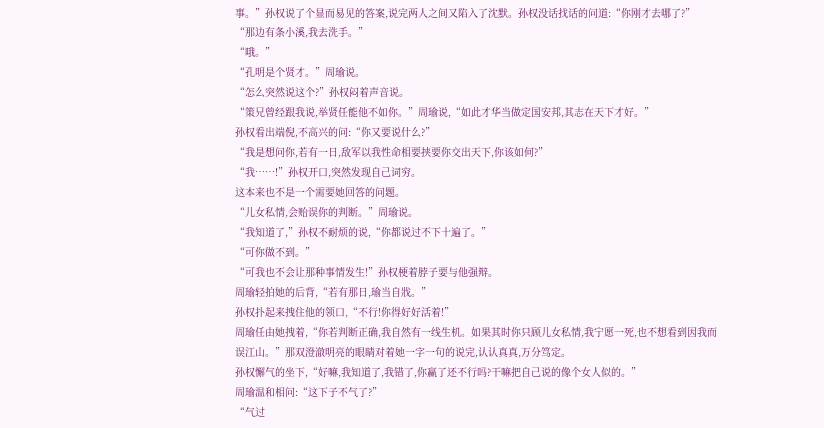事。”孙权说了个显而易见的答案,说完两人之间又陷入了沈默。孙权没话找话的问道:“你刚才去哪了?”
“那边有条小溪,我去洗手。”
“哦。”
“孔明是个贤才。”周瑜说。
“怎么突然说这个?”孙权闷着声音说。
“策兄曾经跟我说,举贤任能他不如你。”周瑜说,“如此才华当做定国安邦,其志在天下才好。”
孙权看出端倪,不高兴的问:“你又要说什么?”
“我是想问你,若有一日,敌军以我性命相要挟要你交出天下,你该如何?”
“我……!”孙权开口,突然发现自己词穷。
这本来也不是一个需要她回答的问题。
“儿女私情,会贻误你的判断。”周瑜说。
“我知道了,”孙权不耐烦的说,“你都说过不下十遍了。”
“可你做不到。”
“可我也不会让那种事情发生!”孙权梗着脖子要与他强辩。
周瑜轻拍她的后背,“若有那日,瑜当自戕。”
孙权扑起来拽住他的领口,“不行!你得好好活着!”
周瑜任由她拽着,“你若判断正确,我自然有一线生机。如果其时你只顾儿女私情,我宁愿一死,也不想看到因我而误江山。”那双澄澈明亮的眼睛对着她一字一句的说完,认认真真,万分笃定。
孙权懈气的坐下,“好嘛,我知道了,我错了,你赢了还不行吗?干嘛把自己说的像个女人似的。”
周瑜温和相问:“这下子不气了?”
“气过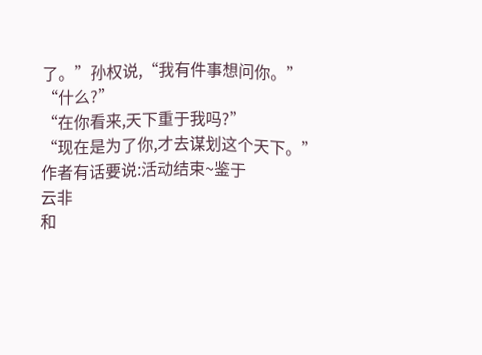了。”孙权说,“我有件事想问你。”
“什么?”
“在你看来,天下重于我吗?”
“现在是为了你,才去谋划这个天下。”
作者有话要说:活动结束~鉴于
云非
和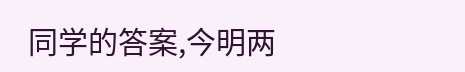同学的答案,今明两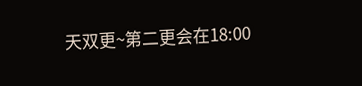天双更~第二更会在18:00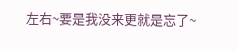左右~要是我没来更就是忘了~